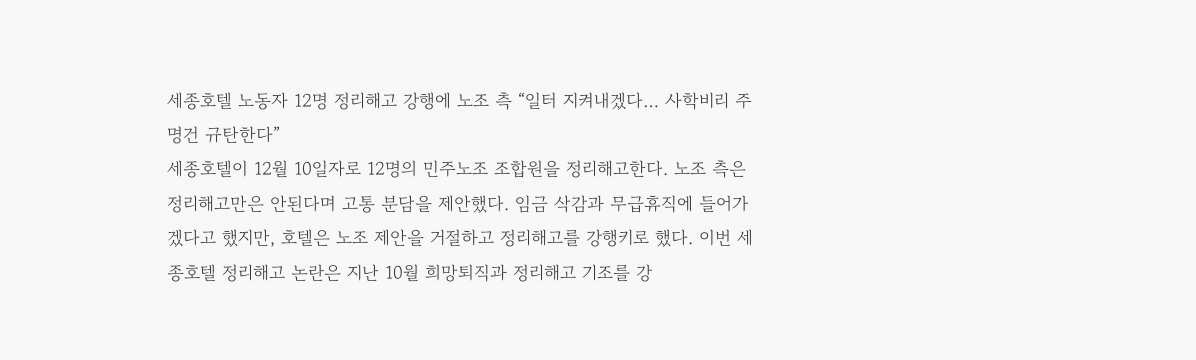세종호텔 노동자 12명 정리해고 강행에 노조 측 “일터 지켜내겠다… 사학비리 주명건 규탄한다”
세종호텔이 12월 10일자로 12명의 민주노조 조합원을 정리해고한다. 노조 측은 정리해고만은 안된다며 고통 분담을 제안했다. 임금 삭감과 무급휴직에 들어가겠다고 했지만, 호텔은 노조 제안을 거절하고 정리해고를 강행키로 했다. 이번 세종호텔 정리해고 논란은 지난 10월 희망퇴직과 정리해고 기조를 강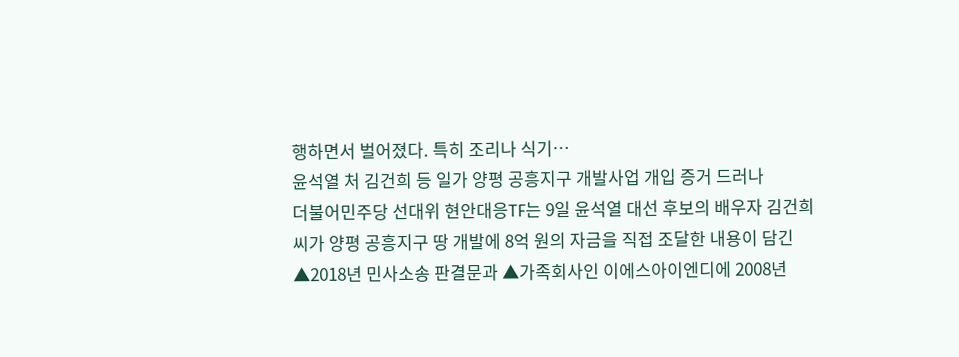행하면서 벌어졌다. 특히 조리나 식기…
윤석열 처 김건희 등 일가 양평 공흥지구 개발사업 개입 증거 드러나
더불어민주당 선대위 현안대응TF는 9일 윤석열 대선 후보의 배우자 김건희 씨가 양평 공흥지구 땅 개발에 8억 원의 자금을 직접 조달한 내용이 담긴 ▲2018년 민사소송 판결문과 ▲가족회사인 이에스아이엔디에 2008년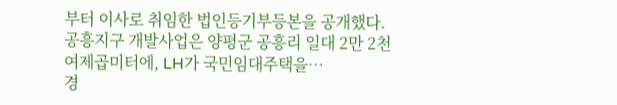부터 이사로 취임한 법인등기부등본을 공개했다. 공흥지구 개발사업은 양평군 공흥리 일대 2만 2천여제곱미터에, LH가 국민임대주택을…
경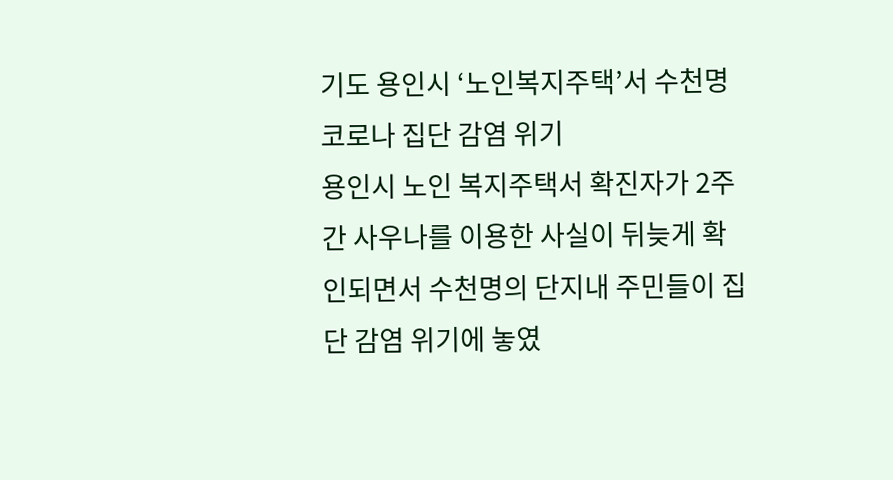기도 용인시 ‘노인복지주택’서 수천명 코로나 집단 감염 위기
용인시 노인 복지주택서 확진자가 2주간 사우나를 이용한 사실이 뒤늦게 확인되면서 수천명의 단지내 주민들이 집단 감염 위기에 놓였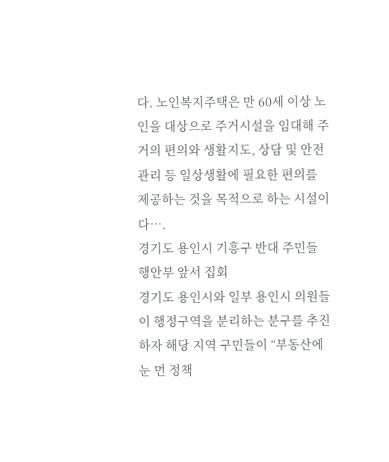다. 노인복지주택은 만 60세 이상 노인을 대상으로 주거시설을 임대해 주거의 편의와 생활지도, 상담 및 안전관리 등 일상생활에 필요한 편의를 제공하는 것을 목적으로 하는 시설이다….
경기도 용인시 기흥구 반대 주민들 행안부 앞서 집회
경기도 용인시와 일부 용인시 의원들이 행정구역을 분리하는 분구를 추진하자 해당 지역 구민들이 “부동산에 눈 먼 정책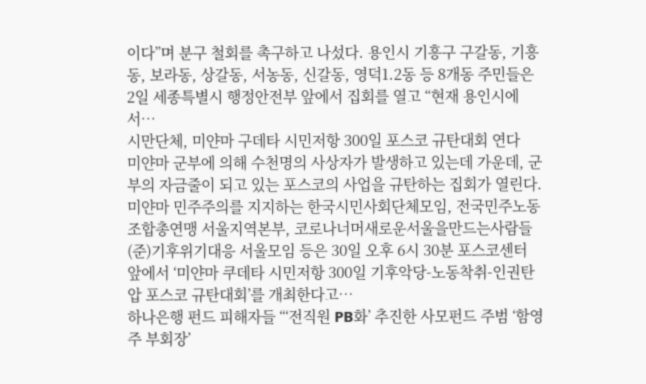이다”며 분구 철회를 촉구하고 나섰다. 용인시 기흥구 구갈동, 기흥동, 보라동, 상갈동, 서농동, 신갈동, 영덕1.2동 등 8개동 주민들은 2일 세종특별시 행정안전부 앞에서 집회를 열고 “현재 용인시에서…
시만단체, 미얀마 구데타 시민저항 300일 포스코 규탄대회 연다
미얀마 군부에 의해 수천명의 사상자가 발생하고 있는데 가운데, 군부의 자금줄이 되고 있는 포스코의 사업을 규탄하는 집회가 열린다. 미얀마 민주주의를 지지하는 한국시민사회단체모임, 전국민주노동조합총연맹 서울지역본부, 코로나너머새로운서울을만드는사람들(준)기후위기대응 서울모임 등은 30일 오후 6시 30분 포스코센터 앞에서 ‘미얀마 쿠데타 시민저항 300일 기후악당-노동착취-인권탄압 포스코 규탄대회’를 개최한다고…
하나은행 펀드 피해자들 “‘전직원 PB화’ 추진한 사모펀드 주범 ‘함영주 부회장’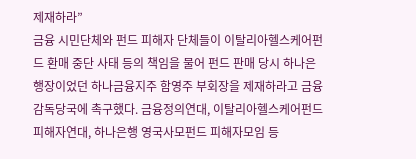제재하라”
금융 시민단체와 펀드 피해자 단체들이 이탈리아헬스케어펀드 환매 중단 사태 등의 책임을 물어 펀드 판매 당시 하나은행장이었던 하나금융지주 함영주 부회장을 제재하라고 금융감독당국에 촉구했다. 금융정의연대, 이탈리아헬스케어펀드 피해자연대, 하나은행 영국사모펀드 피해자모임 등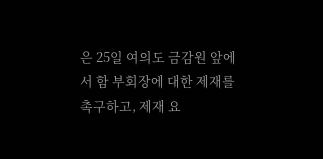은 25일 여의도 금감원 앞에서 함 부회장에 대한 제재를 촉구하고, 제재 요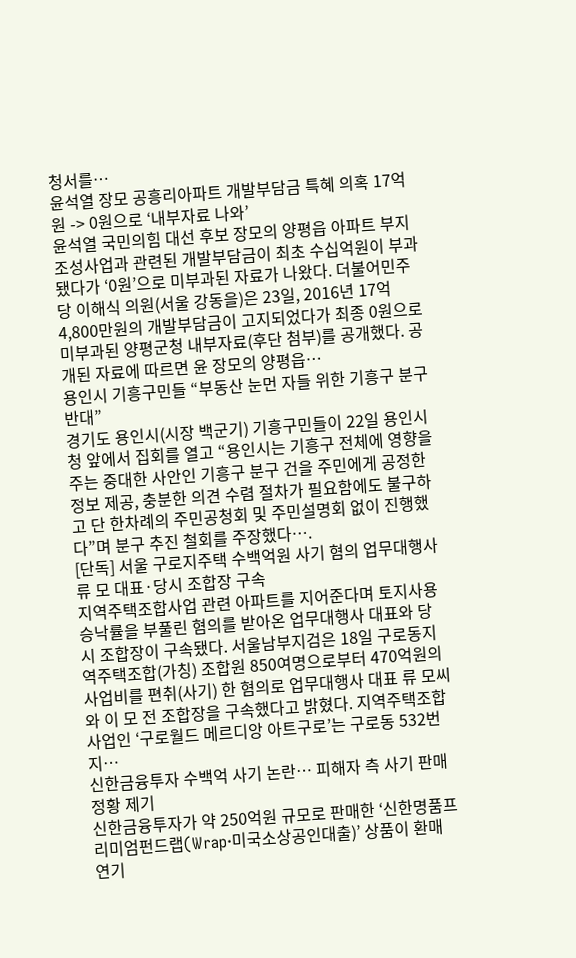청서를…
윤석열 장모 공흥리아파트 개발부담금 특혜 의혹 17억원 -> 0원으로 ‘내부자료 나와’
윤석열 국민의힘 대선 후보 장모의 양평읍 아파트 부지조성사업과 관련된 개발부담금이 최초 수십억원이 부과됐다가 ‘0원’으로 미부과된 자료가 나왔다. 더불어민주당 이해식 의원(서울 강동을)은 23일, 2016년 17억 4,800만원의 개발부담금이 고지되었다가 최종 0원으로 미부과된 양평군청 내부자료(후단 첨부)를 공개했다. 공개된 자료에 따르면 윤 장모의 양평읍…
용인시 기흥구민들 “부동산 눈먼 자들 위한 기흥구 분구 반대”
경기도 용인시(시장 백군기) 기흥구민들이 22일 용인시청 앞에서 집회를 열고 “용인시는 기흥구 전체에 영향을 주는 중대한 사안인 기흥구 분구 건을 주민에게 공정한 정보 제공, 충분한 의견 수렴 절차가 필요함에도 불구하고 단 한차례의 주민공청회 및 주민설명회 없이 진행했다”며 분구 추진 철회를 주장했다….
[단독] 서울 구로지주택 수백억원 사기 혐의 업무대행사 류 모 대표·당시 조합장 구속
지역주택조합사업 관련 아파트를 지어준다며 토지사용승낙률을 부풀린 혐의를 받아온 업무대행사 대표와 당시 조합장이 구속됐다. 서울남부지검은 18일 구로동지역주택조합(가칭) 조합원 850여명으로부터 470억원의 사업비를 편취(사기) 한 혐의로 업무대행사 대표 류 모씨와 이 모 전 조합장을 구속했다고 밝혔다. 지역주택조합 사업인 ‘구로월드 메르디앙 아트구로’는 구로동 532번지…
신한금융투자 수백억 사기 논란… 피해자 측 사기 판매 정황 제기
신한금융투자가 약 250억원 규모로 판매한 ‘신한명품프리미엄펀드랩(Wrap·미국소상공인대출)’ 상품이 환매 연기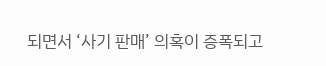되면서 ‘사기 판매’ 의혹이 증폭되고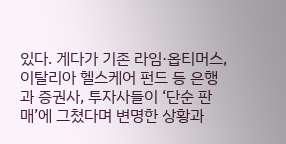있다. 게다가 기존 라임·옵티머스, 이탈리아 헬스케어 펀드 등 은행과 증권사, 투자사들이 ‘단순 판매’에 그쳤다며 변명한 상황과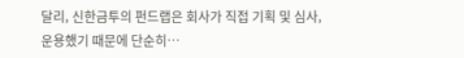달리, 신한금투의 펀드랩은 회사가 직접 기획 및 심사, 운용했기 때문에 단순히…